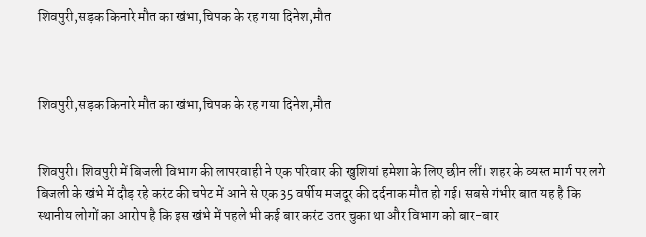शिवपुरी,सड़क किनारे मौत का खंभा,चिपक के रह गया दिनेश,मौत



शिवपुरी,सड़क किनारे मौत का खंभा,चिपक के रह गया दिनेश,मौत


शिवपुरी। शिवपुरी में बिजली विभाग की लापरवाही ने एक परिवार की खुशियां हमेशा के लिए छीन लीं। शहर के व्यस्त मार्ग पर लगे बिजली के खंभे में दौड़ रहे करंट की चपेट में आने से एक 35 वर्षीय मजदूर की दर्दनाक मौत हो गई। सबसे गंभीर बात यह है कि स्थानीय लोगों का आरोप है कि इस खंभे में पहले भी कई बार करंट उतर चुका था और विभाग को बार-बार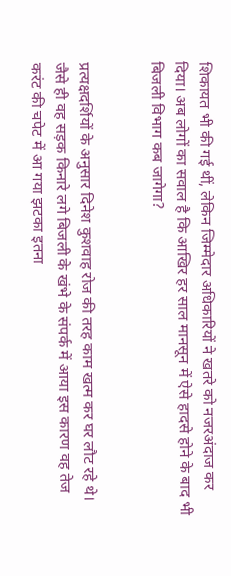शिकायत भी की गई थीं, लेकिन जिम्मेदार अधिकारियों ने खतरे को नजरअंदाज कर दिया। अब लोगों का सवाल है कि आखिर हर साल मानसून में ऐसे हादसे होने के बाद भी बिजली विभाग कब जागेगा?


प्रत्यक्षदर्शियों के अनुसार दिनेश कुशवाह रोज की तरह काम खत्म कर घर लौट रहे थे। जैसे ही वह सड़क किनारे लगे बिजली के खंभे के संपर्क में आया इस कारण वह तेज करंट की चपेट में आ गया झटका इतना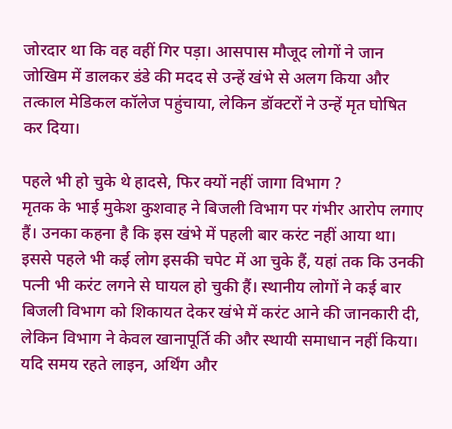जोरदार था कि वह वहीं गिर पड़ा। आसपास मौजूद लोगों ने जान जोखिम में डालकर डंडे की मदद से उन्हें खंभे से अलग किया और तत्काल मेडिकल कॉलेज पहुंचाया, लेकिन डॉक्टरों ने उन्हें मृत घोषित कर दिया।

पहले भी हो चुके थे हादसे, फिर क्यों नहीं जागा विभाग ?
मृतक के भाई मुकेश कुशवाह ने बिजली विभाग पर गंभीर आरोप लगाए हैं। उनका कहना है कि इस खंभे में पहली बार करंट नहीं आया था। इससे पहले भी कई लोग इसकी चपेट में आ चुके हैं, यहां तक कि उनकी पत्नी भी करंट लगने से घायल हो चुकी हैं। स्थानीय लोगों ने कई बार बिजली विभाग को शिकायत देकर खंभे में करंट आने की जानकारी दी, लेकिन विभाग ने केवल खानापूर्ति की और स्थायी समाधान नहीं किया। यदि समय रहते लाइन, अर्थिंग और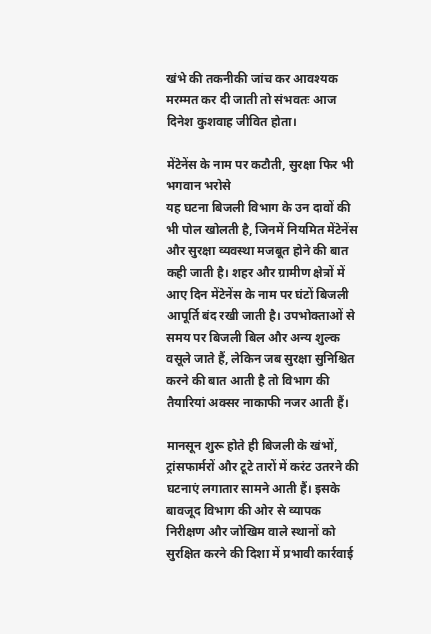खंभे की तकनीकी जांच कर आवश्यक मरम्मत कर दी जाती तो संभवतः आज दिनेश कुशवाह जीवित होता।

मेंटेनेंस के नाम पर कटौती, सुरक्षा फिर भी भगवान भरोसे
यह घटना बिजली विभाग के उन दावों की भी पोल खोलती है, जिनमें नियमित मेंटेनेंस और सुरक्षा व्यवस्था मजबूत होने की बात कही जाती है। शहर और ग्रामीण क्षेत्रों में आए दिन मेंटेनेंस के नाम पर घंटों बिजली आपूर्ति बंद रखी जाती है। उपभोक्ताओं से समय पर बिजली बिल और अन्य शुल्क वसूले जाते हैं, लेकिन जब सुरक्षा सुनिश्चित करने की बात आती है तो विभाग की तैयारियां अक्सर नाकाफी नजर आती हैं।

मानसून शुरू होते ही बिजली के खंभों, ट्रांसफार्मरों और टूटे तारों में करंट उतरने की घटनाएं लगातार सामने आती हैं। इसके बावजूद विभाग की ओर से व्यापक निरीक्षण और जोखिम वाले स्थानों को सुरक्षित करने की दिशा में प्रभावी कार्रवाई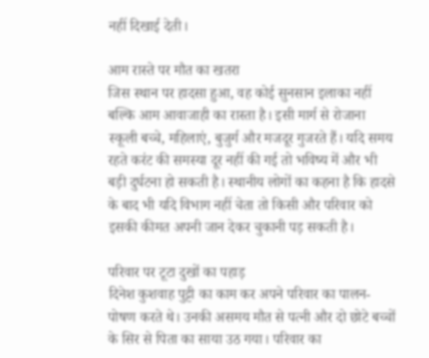नहीं दिखाई देती।

आम रास्ते पर मौत का खतरा
जिस स्थान पर हादसा हुआ, वह कोई सुनसान इलाका नहीं बल्कि आम आवाजाही का रास्ता है। इसी मार्ग से रोजाना स्कूली बच्चे, महिलाएं, बुजुर्ग और मजदूर गुजरते हैं। यदि समय रहते करंट की समस्या दूर नहीं की गई तो भविष्य में और भी बड़ी दुर्घटना हो सकती है। स्थानीय लोगों का कहना है कि हादसे के बाद भी यदि विभाग नहीं चेता तो किसी और परिवार को इसकी कीमत अपनी जान देकर चुकानी पड़ सकती है।

परिवार पर टूटा दुखों का पहाड़
दिनेश कुशवाह पुट्टी का काम कर अपने परिवार का पालन-पोषण करते थे। उनकी असमय मौत से पत्नी और दो छोटे बच्चों के सिर से पिता का साया उठ गया। परिवार का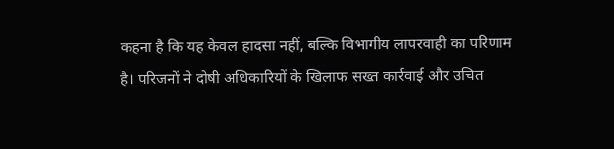कहना है कि यह केवल हादसा नहीं, बल्कि विभागीय लापरवाही का परिणाम है। परिजनों ने दोषी अधिकारियों के खिलाफ सख्त कार्रवाई और उचित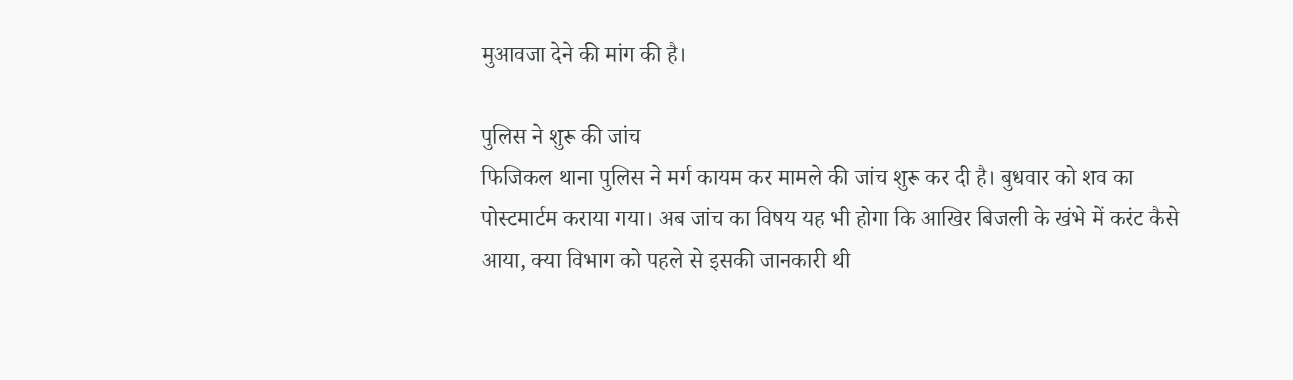मुआवजा देने की मांग की है।

पुलिस ने शुरू की जांच
फिजिकल थाना पुलिस ने मर्ग कायम कर मामले की जांच शुरू कर दी है। बुधवार को शव का पोस्टमार्टम कराया गया। अब जांच का विषय यह भी होगा कि आखिर बिजली के खंभे में करंट कैसे आया, क्या विभाग को पहले से इसकी जानकारी थी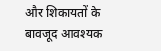और शिकायतों के बावजूद आवश्यक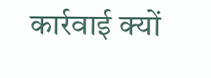कार्रवाई क्यों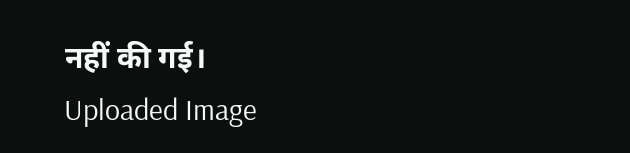नहीं की गई।
Uploaded Image